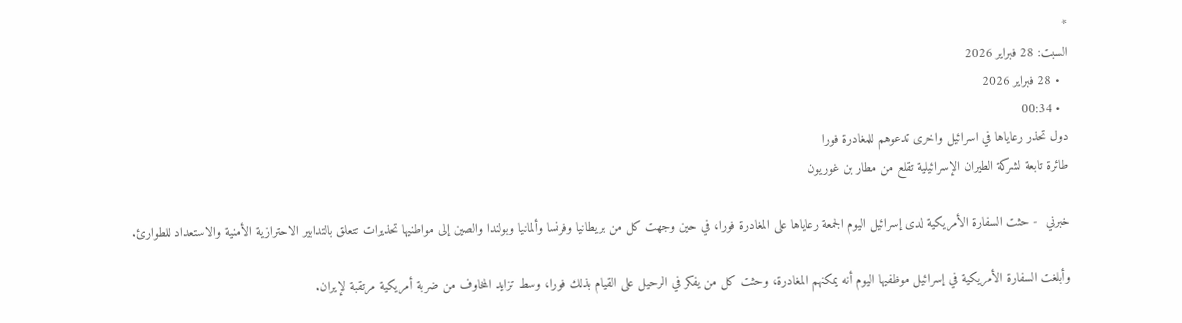*
السبت: 28 فبراير 2026
  • 28 فبراير 2026
  • 00:34
دول تحذر رعاياها في اسرائيل واخرى تدعوهم للمغادرة فورا
طائرة تابعة لشركة الطيران الإسرائيلية تقلع من مطار بن غوريون

خبرني  - حثت السفارة الأمريكية لدى إسرائيل اليوم الجمعة رعاياها على المغادرة فورا، في حين وجهت كل من بريطانيا وفرنسا وألمانيا وبولندا والصين إلى مواطنيها تحذيرات تتعلق بالتدابير الاحترازية الأمنية والاستعداد للطوارئ.

وأبلغت السفارة الأمريكية في إسرائيل موظفيها اليوم أنه يمكنهم المغادرة، وحثت كل من يفكر في الرحيل على القيام بذلك فورا، وسط تزايد المخاوف من ضربة أمريكية مرتقبة لإيران.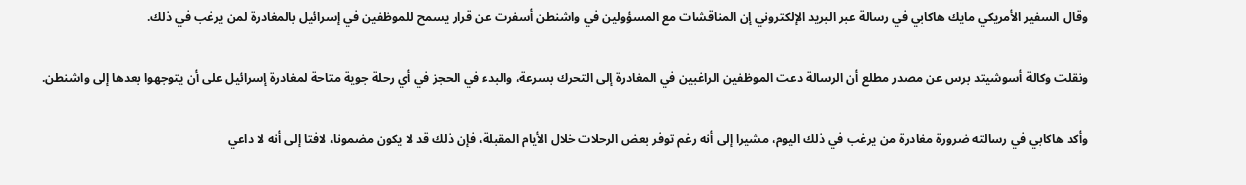وقال السفير الأمريكي مايك هاكابي في رسالة عبر البريد الإلكتروني إن المناقشات مع المسؤولين في واشنطن أسفرت عن قرار يسمح للموظفين في إسرائيل بالمغادرة لمن يرغب في ذلك.

ونقلت وكالة أسوشيتد برس عن مصدر مطلع أن الرسالة دعت الموظفين الراغبين في المغادرة إلى التحرك بسرعة، والبدء في الحجز في أي رحلة جوية متاحة لمغادرة إسرائيل على أن يتوجهوا بعدها إلى واشنطن.

وأكد هاكابي في رسالته ضرورة مغادرة من يرغب في ذلك اليوم، مشيرا إلى أنه رغم توفر بعض الرحلات خلال الأيام المقبلة، فإن ذلك قد لا يكون مضمونا، لافتا إلى أنه لا داعي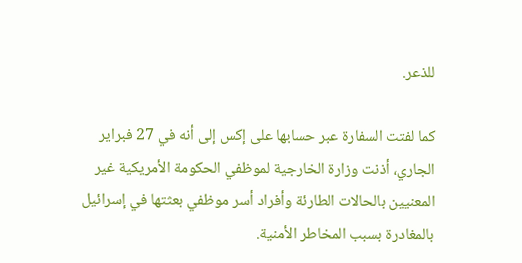للذعر.

كما لفتت السفارة عبر حسابها على إكس إلى أنه في 27 فبراير الجاري، أذنت وزارة الخارجية لموظفي الحكومة الأمريكية غير المعنيين بالحالات الطارئة وأفراد أسر موظفي بعثتها في إسرائيل بالمغادرة بسبب المخاطر الأمنية.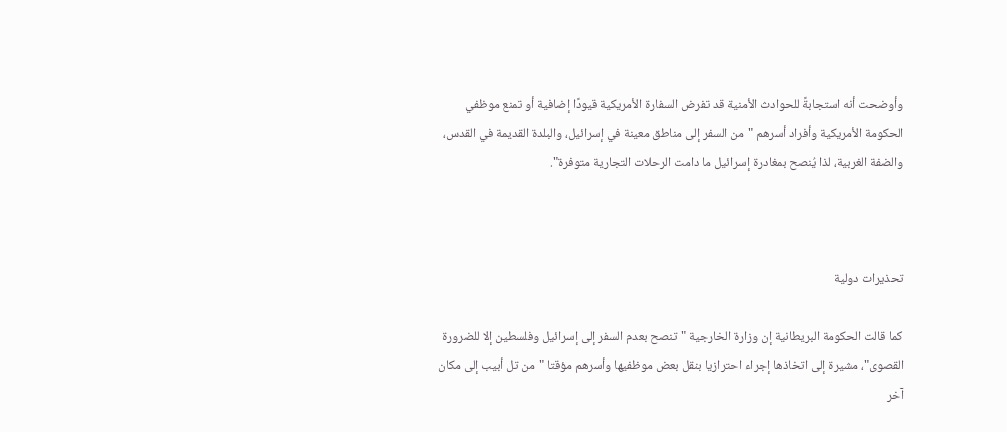وأوضحت أنه استجابةً للحوادث الأمنية قد تفرض السفارة الأمريكية قيودًا إضافية أو تمنع موظفي الحكومة الأمريكية وأفراد أسرهم "من السفر إلى مناطق معينة في إسرائيل، والبلدة القديمة في القدس، والضفة الغربية، لذا يُنصح بمغادرة إسرائيل ما دامت الرحلات التجارية متوفرة".



تحذيرات دولية

كما قالت الحكومة البريطانية إن وزارة الخارجية "تنصح بعدم السفر إلى إسرائيل وفلسطين إلا للضرورة القصوى"، مشيرة إلى اتخاذها إجراء احترازيا بنقل بعض موظفيها وأسرهم مؤقتا "من تل أبيب إلى مكان آخر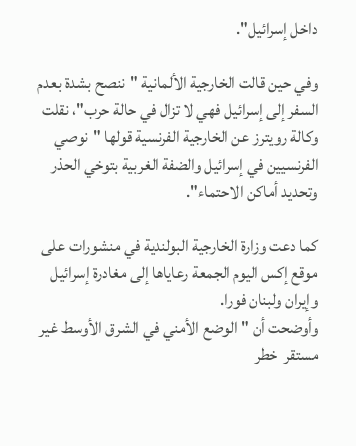داخل إسرائيل".

وفي حين قالت الخارجية الألمانية "ننصح بشدة بعدم السفر إلى إسرائيل فهي لا تزال في حالة حرب"، نقلت وكالة رويترز عن الخارجية الفرنسية قولها "نوصي الفرنسيين في إسرائيل والضفة الغربية بتوخي الحذر وتحديد أماكن الاحتماء".

كما دعت وزارة الخارجية البولندية في منشورات على موقع إكس اليوم الجمعة رعاياها إلى مغادرة إسرائيل ‌ وإيران ولبنان فورا.
وأوضحت أن "الوضع الأمني في الشرق الأوسط غير مستقر  خطر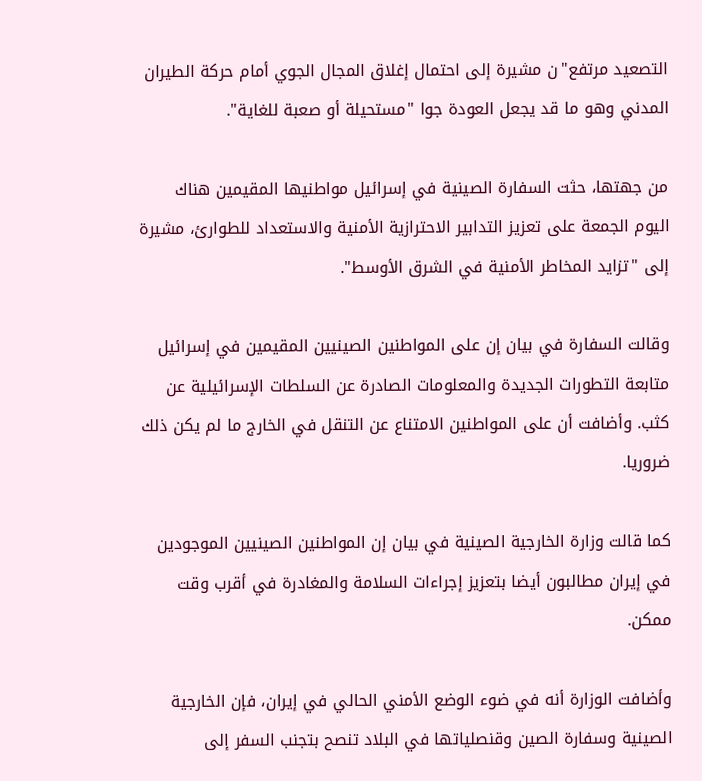التصعيد مرتفع"ن مشيرة إلى احتمال إغلاق المجال الجوي أمام حركة الطيران المدني وهو ما قد ‌يجعل العودة جوا "مستحيلة أو ‌صعبة ‌للغاية".

من جهتها، حثت السفارة الصينية في إسرائيل مواطنيها المقيمين هناك اليوم الجمعة على تعزيز التدابير الاحترازية الأمنية والاستعداد للطوارئ، مشيرة إلى "تزايد المخاطر الأمنية في الشرق الأوسط".

وقالت السفارة في بيان إن ‌على المواطنين الصينيين المقيمين في إسرائيل متابعة التطورات الجديدة والمعلومات الصادرة عن السلطات الإسرائيلية عن كثب. وأضافت أن على المواطنين الامتناع عن التنقل في الخارج ما لم يكن ذلك ضروريا.

كما قالت وزارة الخارجية الصينية في بيان إن المواطنين الصينيين الموجودين في إيران مطالبون أيضا بتعزيز إجراءات السلامة والمغادرة في أقرب وقت ممكن.

وأضافت الوزارة أنه في ضوء الوضع الأمني الحالي في إيران، فإن الخارجية الصينية وسفارة الصين وقنصلياتها في البلاد تنصح بتجنب السفر إلى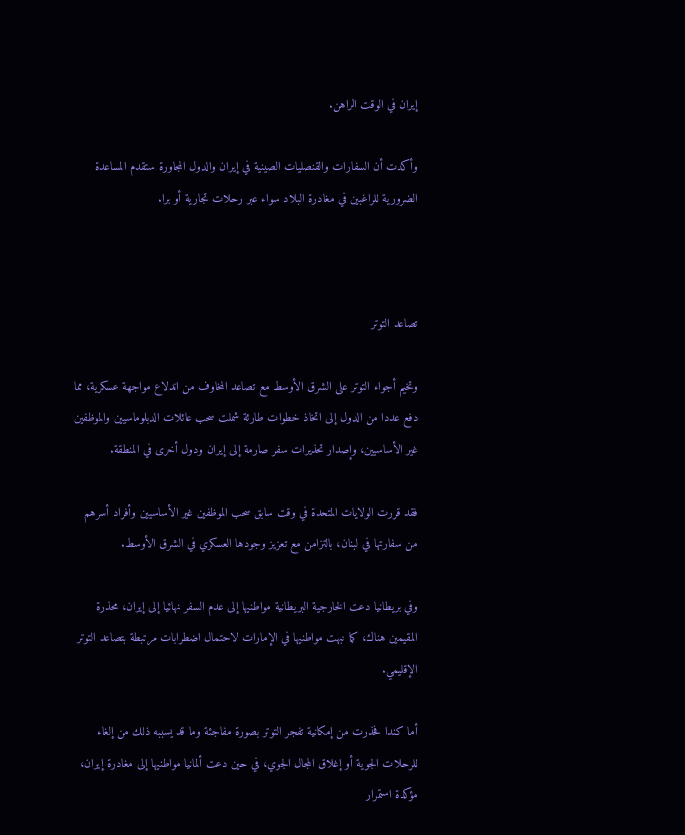إيران في الوقت الراهن.

وأكدت أن السفارات والقنصليات الصينية في إيران والدول المجاورة ستقدم المساعدة الضرورية للراغبين في مغادرة البلاد سواء عبر رحلات تجارية أو برا.



تصاعد التوتر

وتخيم أجواء التوتر على الشرق الأوسط مع تصاعد المخاوف من اندلاع مواجهة عسكرية، مما دفع عددا من الدول إلى اتخاذ خطوات طارئة شملت سحب عائلات الدبلوماسيين والموظفين غير الأساسيين، وإصدار تحذيرات سفر صارمة إلى إيران ودول أخرى في المنطقة.

فقد قررت الولايات المتحدة في وقت سابق سحب الموظفين غير الأساسيين وأفراد أسرهم من سفارتها في لبنان، بالتزامن مع تعزيز وجودها العسكري في الشرق الأوسط.

وفي بريطانيا دعت الخارجية البريطانية مواطنيها إلى عدم السفر نهائيا إلى إيران، محذرة المقيمين هناك، كما نبهت مواطنيها في الإمارات لاحتمال اضطرابات مرتبطة بتصاعد التوتر الإقليمي.

أما كندا فحذرت من إمكانية تفجر التوتر بصورة مفاجئة وما قد يسببه ذلك من إلغاء للرحلات الجوية أو إغلاق المجال الجوي، في حين دعت ألمانيا مواطنيها إلى مغادرة إيران، مؤكدة استمرار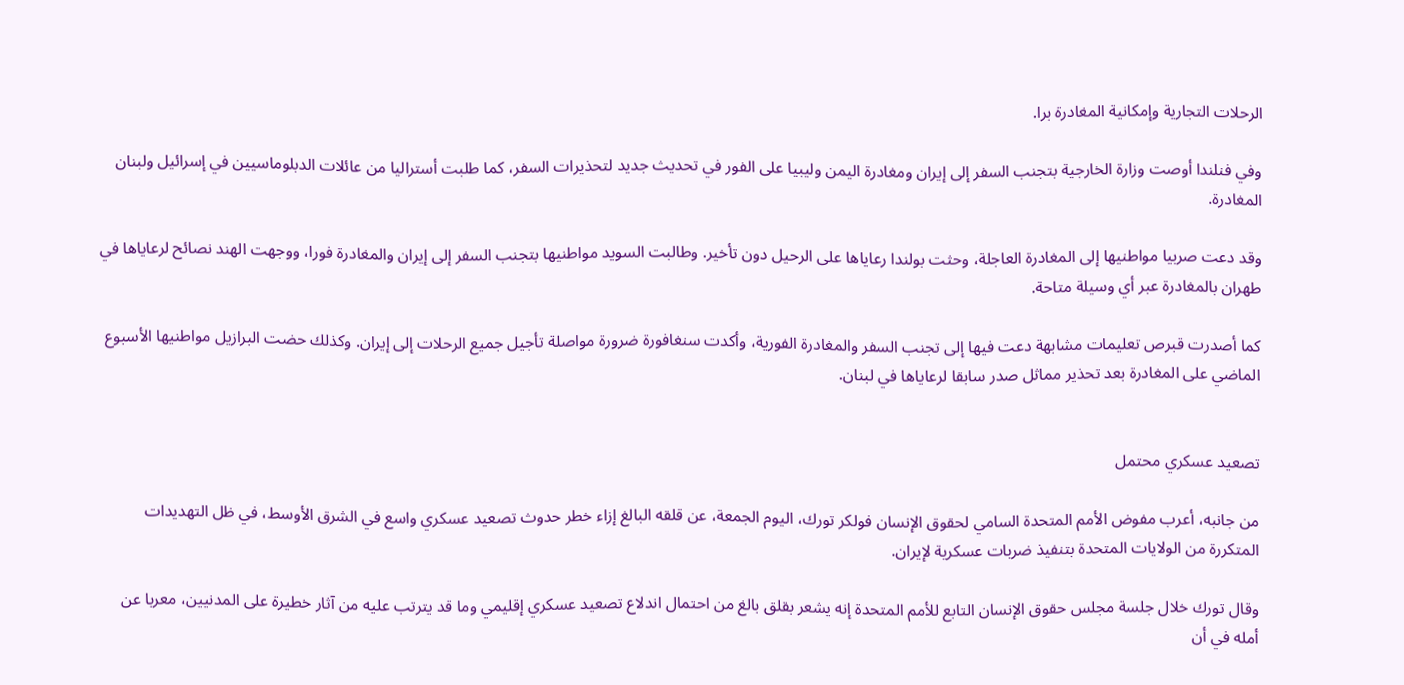الرحلات التجارية وإمكانية المغادرة برا.

وفي فنلندا أوصت وزارة الخارجية بتجنب السفر إلى إيران ومغادرة اليمن وليبيا على الفور في تحديث جديد لتحذيرات السفر، كما طلبت أستراليا من عائلات الدبلوماسيين في إسرائيل ولبنان المغادرة.

وقد دعت صربيا مواطنيها إلى المغادرة العاجلة، وحثت بولندا رعاياها على الرحيل دون تأخير. وطالبت السويد مواطنيها بتجنب السفر إلى إيران والمغادرة فورا، ووجهت الهند نصائح لرعاياها في طهران بالمغادرة عبر أي وسيلة متاحة.

كما أصدرت قبرص تعليمات مشابهة دعت فيها إلى تجنب السفر والمغادرة الفورية، وأكدت سنغافورة ضرورة مواصلة تأجيل جميع الرحلات إلى إيران. وكذلك حضت البرازيل مواطنيها الأسبوع الماضي على المغادرة بعد تحذير مماثل صدر سابقا لرعاياها في لبنان.


تصعيد عسكري محتمل

من جانبه، أعرب مفوض الأمم المتحدة السامي لحقوق الإنسان فولكر تورك، اليوم الجمعة، عن قلقه البالغ إزاء خطر حدوث تصعيد عسكري واسع في الشرق الأوسط، في ظل التهديدات المتكررة من الولايات المتحدة بتنفيذ ضربات عسكرية لإيران.

وقال تورك خلال جلسة مجلس حقوق الإنسان التابع للأمم المتحدة إنه يشعر بقلق بالغ من احتمال اندلاع تصعيد عسكري إقليمي وما قد يترتب عليه من آثار خطيرة على المدنيين، معربا عن أمله في أن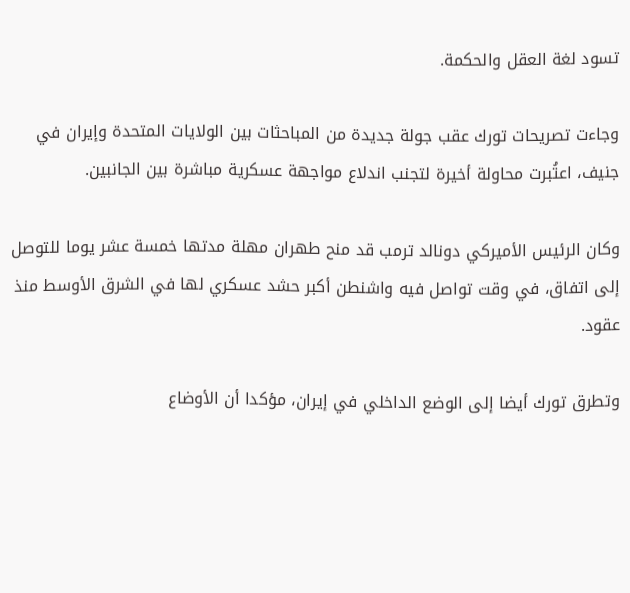تسود لغة العقل والحكمة.

وجاءت تصريحات تورك عقب جولة جديدة من المباحثات بين الولايات المتحدة وإيران في جنيف، اعتُبرت محاولة أخيرة لتجنب اندلاع مواجهة عسكرية مباشرة بين الجانبين.

وكان الرئيس الأميركي دونالد ترمب قد منح طهران مهلة مدتها خمسة عشر يوما للتوصل إلى اتفاق، في وقت تواصل فيه واشنطن أكبر حشد عسكري لها في الشرق الأوسط منذ عقود.

وتطرق تورك أيضا إلى الوضع الداخلي في إيران، مؤكدا أن الأوضاع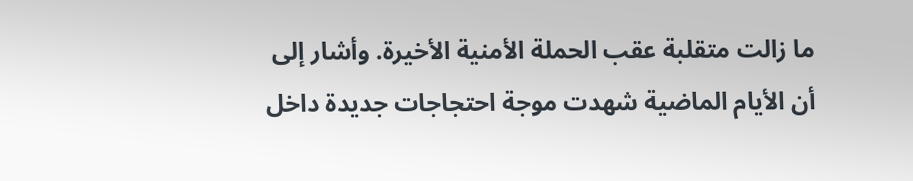ما زالت متقلبة عقب الحملة الأمنية الأخيرة. وأشار إلى أن الأيام الماضية شهدت موجة احتجاجات جديدة داخل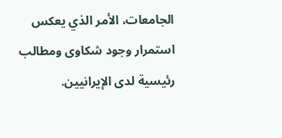الجامعات، الأمر الذي يعكس استمرار وجود شكاوى ومطالب رئيسية لدى الإيرانيين.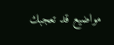مواضيع قد تعجبك